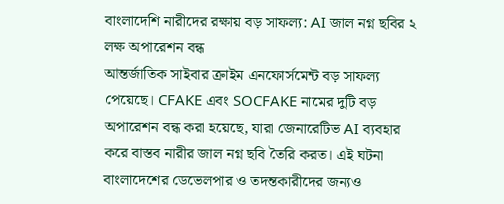বাংলাদেশি নারীদের রক্ষায় বড় সাফল্য: AI জাল নগ্ন ছবির ২ লক্ষ অপারেশন বন্ধ
আন্তর্জাতিক সাইবার ক্রাইম এনফোর্সমেন্ট বড় সাফল্য পেয়েছে। CFAKE এবং SOCFAKE নামের দুটি বড় অপারেশন বন্ধ করা হয়েছে, যারা জেনারেটিভ AI ব্যবহার করে বাস্তব নারীর জাল নগ্ন ছবি তৈরি করত। এই ঘটনা বাংলাদেশের ডেভেলপার ও তদন্তকারীদের জন্যও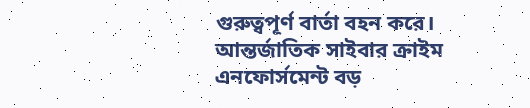গুরুত্বপূর্ণ বার্তা বহন করে।
আন্তর্জাতিক সাইবার ক্রাইম এনফোর্সমেন্ট বড়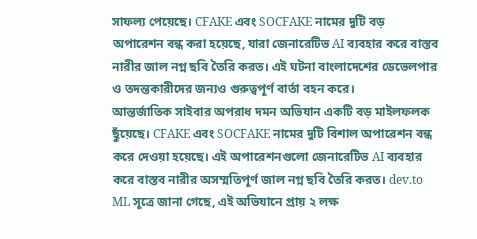সাফল্য পেয়েছে। CFAKE এবং SOCFAKE নামের দুটি বড় অপারেশন বন্ধ করা হয়েছে, যারা জেনারেটিভ AI ব্যবহার করে বাস্তব নারীর জাল নগ্ন ছবি তৈরি করত। এই ঘটনা বাংলাদেশের ডেভেলপার ও তদন্তকারীদের জন্যও গুরুত্বপূর্ণ বার্তা বহন করে।
আন্তর্জাতিক সাইবার অপরাধ দমন অভিযান একটি বড় মাইলফলক ছুঁয়েছে। CFAKE এবং SOCFAKE নামের দুটি বিশাল অপারেশন বন্ধ করে দেওয়া হয়েছে। এই অপারেশনগুলো জেনারেটিভ AI ব্যবহার করে বাস্তব নারীর অসম্মতিপূর্ণ জাল নগ্ন ছবি তৈরি করত। dev.to ML সূত্রে জানা গেছে, এই অভিযানে প্রায় ২ লক্ষ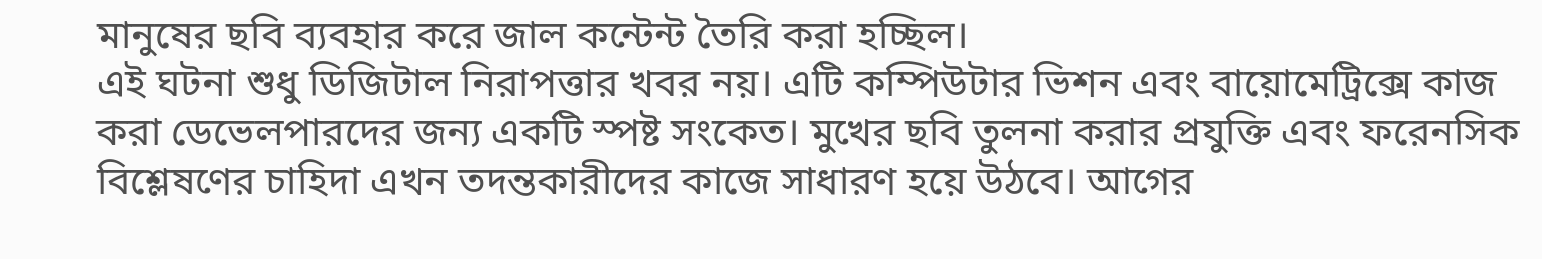মানুষের ছবি ব্যবহার করে জাল কন্টেন্ট তৈরি করা হচ্ছিল।
এই ঘটনা শুধু ডিজিটাল নিরাপত্তার খবর নয়। এটি কম্পিউটার ভিশন এবং বায়োমেট্রিক্সে কাজ করা ডেভেলপারদের জন্য একটি স্পষ্ট সংকেত। মুখের ছবি তুলনা করার প্রযুক্তি এবং ফরেনসিক বিশ্লেষণের চাহিদা এখন তদন্তকারীদের কাজে সাধারণ হয়ে উঠবে। আগের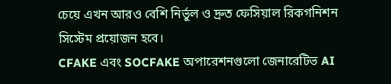চেয়ে এখন আরও বেশি নির্ভুল ও দ্রুত ফেসিয়াল রিকগনিশন সিস্টেম প্রয়োজন হবে।
CFAKE এবং SOCFAKE অপারেশনগুলো জেনারেটিভ AI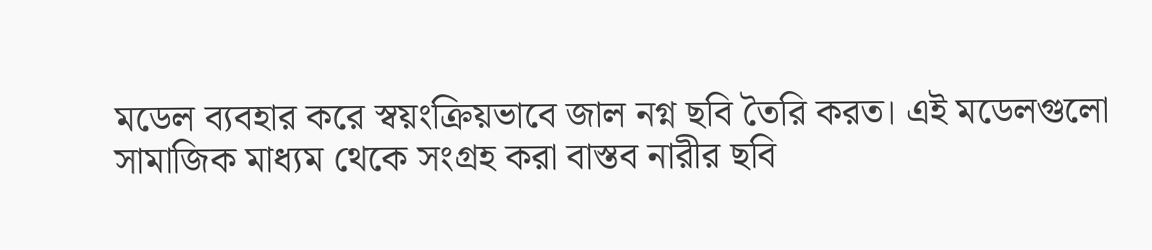মডেল ব্যবহার করে স্বয়ংক্রিয়ভাবে জাল নগ্ন ছবি তৈরি করত। এই মডেলগুলো সামাজিক মাধ্যম থেকে সংগ্রহ করা বাস্তব নারীর ছবি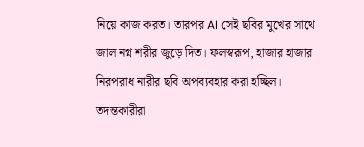নিয়ে কাজ করত। তারপর AI সেই ছবির মুখের সাথে জাল নগ্ন শরীর জুড়ে দিত। ফলস্বরূপ, হাজার হাজার নিরপরাধ নারীর ছবি অপব্যবহার করা হচ্ছিল।
তদন্তকারীরা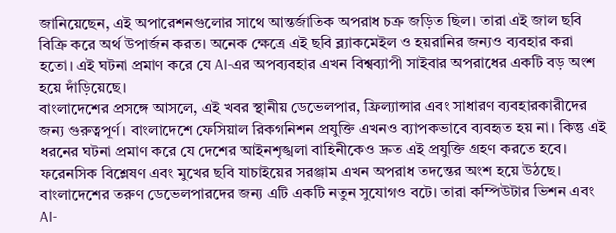জানিয়েছেন, এই অপারেশনগুলোর সাথে আন্তর্জাতিক অপরাধ চক্র জড়িত ছিল। তারা এই জাল ছবি বিক্রি করে অর্থ উপার্জন করত। অনেক ক্ষেত্রে এই ছবি ব্ল্যাকমেইল ও হয়রানির জন্যও ব্যবহার করা হতো। এই ঘটনা প্রমাণ করে যে AI-এর অপব্যবহার এখন বিশ্বব্যাপী সাইবার অপরাধের একটি বড় অংশ হয়ে দাঁড়িয়েছে।
বাংলাদেশের প্রসঙ্গে আসলে, এই খবর স্থানীয় ডেভেলপার, ফ্রিল্যান্সার এবং সাধারণ ব্যবহারকারীদের জন্য গুরুত্বপূর্ণ। বাংলাদেশে ফেসিয়াল রিকগনিশন প্রযুক্তি এখনও ব্যাপকভাবে ব্যবহৃত হয় না। কিন্তু এই ধরনের ঘটনা প্রমাণ করে যে দেশের আইনশৃঙ্খলা বাহিনীকেও দ্রুত এই প্রযুক্তি গ্রহণ করতে হবে। ফরেনসিক বিশ্লেষণ এবং মুখের ছবি যাচাইয়ের সরঞ্জাম এখন অপরাধ তদন্তের অংশ হয়ে উঠছে।
বাংলাদেশের তরুণ ডেভেলপারদের জন্য এটি একটি নতুন সুযোগও বটে। তারা কম্পিউটার ভিশন এবং AI-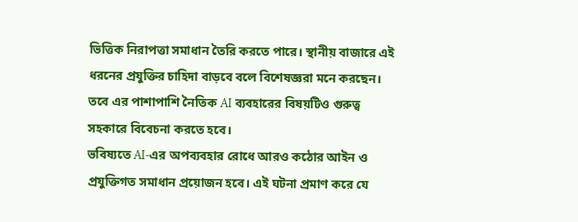ভিত্তিক নিরাপত্তা সমাধান তৈরি করতে পারে। স্থানীয় বাজারে এই ধরনের প্রযুক্তির চাহিদা বাড়বে বলে বিশেষজ্ঞরা মনে করছেন। তবে এর পাশাপাশি নৈতিক AI ব্যবহারের বিষয়টিও গুরুত্ব সহকারে বিবেচনা করতে হবে।
ভবিষ্যতে AI-এর অপব্যবহার রোধে আরও কঠোর আইন ও প্রযুক্তিগত সমাধান প্রয়োজন হবে। এই ঘটনা প্রমাণ করে যে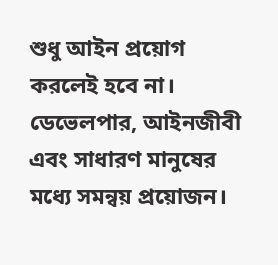শুধু আইন প্রয়োগ করলেই হবে না। ডেভেলপার, আইনজীবী এবং সাধারণ মানুষের মধ্যে সমন্বয় প্রয়োজন।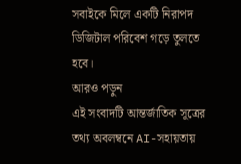সবাইকে মিলে একটি নিরাপদ ডিজিটাল পরিবেশ গড়ে তুলতে হবে।
আরও পড়ুন
এই সংবাদটি আন্তর্জাতিক সূত্রের তথ্য অবলম্বনে AI-সহায়তায়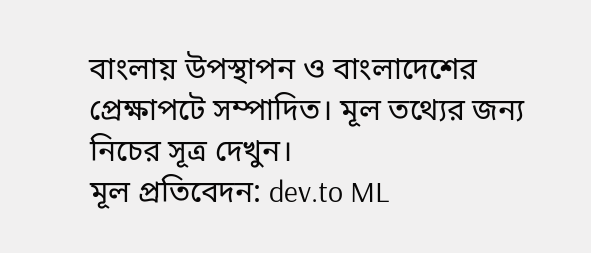বাংলায় উপস্থাপন ও বাংলাদেশের প্রেক্ষাপটে সম্পাদিত। মূল তথ্যের জন্য নিচের সূত্র দেখুন।
মূল প্রতিবেদন: dev.to ML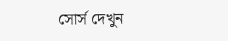সোর্স দেখুন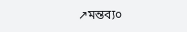↗মন্তব্য০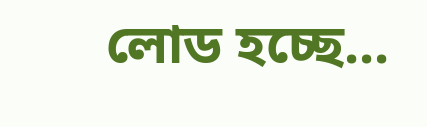লোড হচ্ছে...